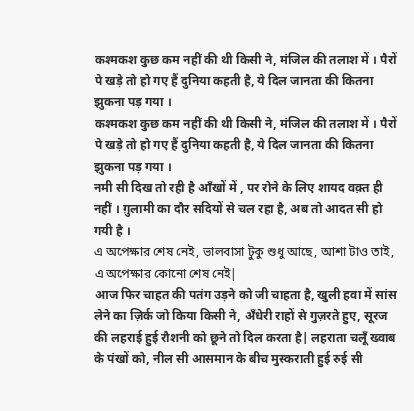कश्मकश कुछ कम नहीं की थी किसी ने, मंजिल की तलाश में । पैरों पे खड़े तो हो गए हैं दुनिया कहती है, ये दिल जानता की कितना झुकना पड़ गया ।
कश्मकश कुछ कम नहीं की थी किसी ने, मंजिल की तलाश में । पैरों पे खड़े तो हो गए हैं दुनिया कहती है, ये दिल जानता की कितना झुकना पड़ गया ।
नमी सी दिख तो रही है आँखों में , पर रोने के लिए शायद वक़्त ही नहीं । ग़ुलामी का दौर सदियों से चल रहा है, अब तो आदत सी हो गयी है ।
এ অপেক্ষার শেষ নেই, ভালবাসা টুকু শুধু আছে, আশা টাও তাই, এ অপেক্ষার কোনো শেষ নেই|
आज फिर चाहत की पतंग उड़ने को जी चाहता है, खुली हवा में सांस लेने का ज़िर्क जो किया किसी ने, अँधेरी राहों से गुज़रते हुए, सूरज की लहराई हुई रौशनी को छूने तो दिल करता है| लहराता चलूँ ख्वाब के पंखों को, नील सी आसमान के बीच मुस्कराती हुई रुई सी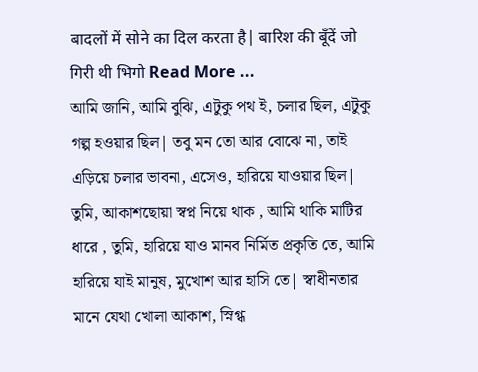बादलों में सोने का दिल करता है| बारिश की बूँदें जो गिरी थी भिगो Read More ...
আমি জানি, আমি বুঝি, এটুকু পথ ই, চলার ছিল, এটুকু গল্প হওয়ার ছিল| তবু মন তো আর বোঝে না, তাই এড়িয়ে চলার ভাবনা, এসেও, হারিয়ে যাওয়ার ছিল| তুমি, আকাশছোয়া স্বপ্ন নিয়ে থাক , আমি থাকি মাটির ধারে , তুমি, হারিয়ে যাও মানব নির্মিত প্রকৃতি তে, আমি হারিয়ে যাই মানুষ, মুখোশ আর হাসি তে| স্বাধীনতার মানে যেথা খোলা আকাশ, স্নিগ্ধ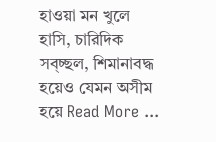হাওয়া মন খুলে হাসি, চারিদিক সব্চ্ছল, শিমানাবদ্ধ হয়েও যেমন অসীম হয়ে Read More ...